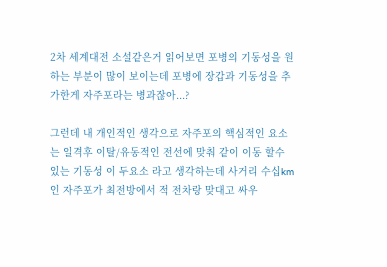2차 세계대전 소설같은거 읽어보면 포병의 기동성을 원하는 부분이 많이 보이는데 포병에 장갑과 기동성을 추가한게 자주포라는 병과잖아...?

그런데 내 개인적인 생각으로 자주포의 핵심적인 요소는 일격후 이탈/유동적인 전선에 맞춰 같이 이동 할수 있는 기동성 이 두요소 라고 생각하는데 사거리 수십km인 자주포가 최전방에서 적 전차랑 맞대고 싸우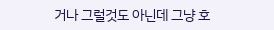거나 그럴것도 아닌데 그냥 호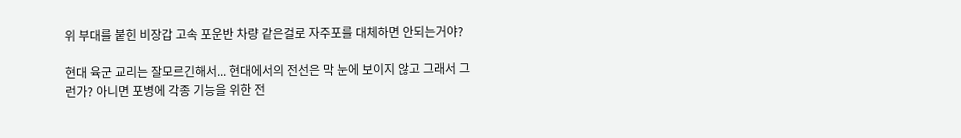위 부대를 붙힌 비장갑 고속 포운반 차량 같은걸로 자주포를 대체하면 안되는거야?

현대 육군 교리는 잘모르긴해서... 현대에서의 전선은 막 눈에 보이지 않고 그래서 그런가? 아니면 포병에 각종 기능을 위한 전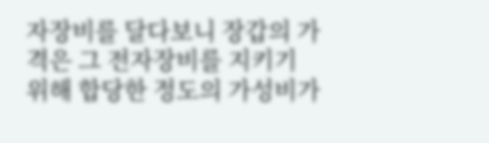자장비를 달다보니 장갑의 가격은 그 전자장비를 지키기 위해 합당한 정도의 가성비가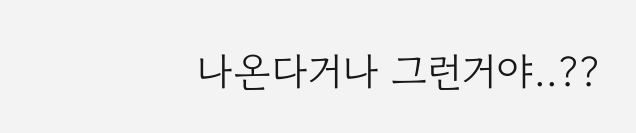나온다거나 그런거야..??